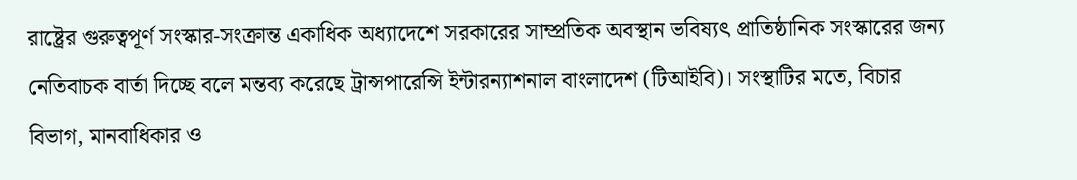রাষ্ট্রের গুরুত্বপূর্ণ সংস্কার-সংক্রান্ত একাধিক অধ্যাদেশে সরকারের সাম্প্রতিক অবস্থান ভবিষ্যৎ প্রাতিষ্ঠানিক সংস্কারের জন্য নেতিবাচক বার্তা দিচ্ছে বলে মন্তব্য করেছে ট্রান্সপারেন্সি ইন্টারন্যাশনাল বাংলাদেশ (টিআইবি)। সংস্থাটির মতে, বিচার বিভাগ, মানবাধিকার ও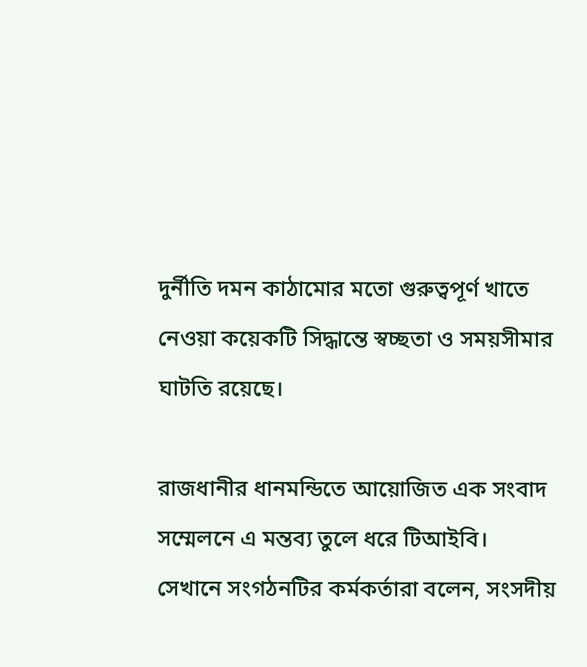দুর্নীতি দমন কাঠামোর মতো গুরুত্বপূর্ণ খাতে নেওয়া কয়েকটি সিদ্ধান্তে স্বচ্ছতা ও সময়সীমার ঘাটতি রয়েছে।

রাজধানীর ধানমন্ডিতে আয়োজিত এক সংবাদ সম্মেলনে এ মন্তব্য তুলে ধরে টিআইবি। সেখানে সংগঠনটির কর্মকর্তারা বলেন, সংসদীয়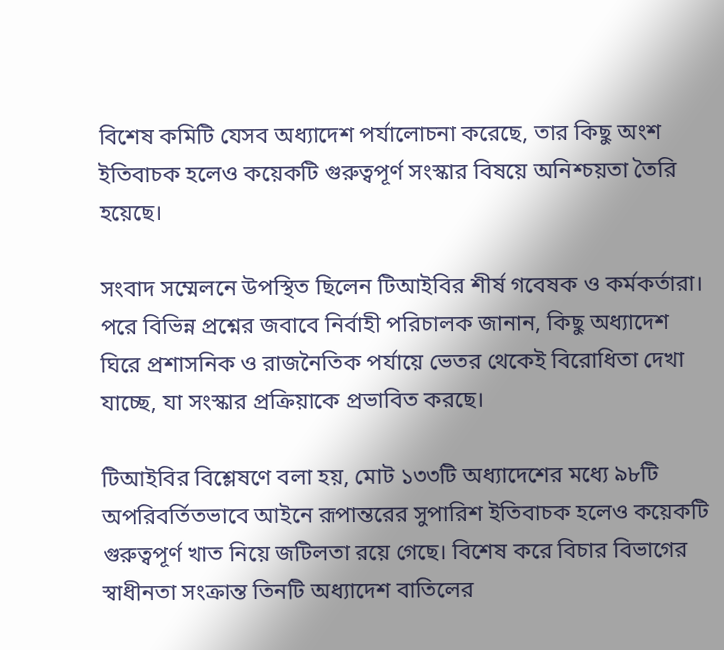বিশেষ কমিটি যেসব অধ্যাদেশ পর্যালোচনা করেছে, তার কিছু অংশ ইতিবাচক হলেও কয়েকটি গুরুত্বপূর্ণ সংস্কার বিষয়ে অনিশ্চয়তা তৈরি হয়েছে।

সংবাদ সম্মেলনে উপস্থিত ছিলেন টিআইবির শীর্ষ গবেষক ও কর্মকর্তারা। পরে বিভিন্ন প্রশ্নের জবাবে নির্বাহী পরিচালক জানান, কিছু অধ্যাদেশ ঘিরে প্রশাসনিক ও রাজনৈতিক পর্যায়ে ভেতর থেকেই বিরোধিতা দেখা যাচ্ছে, যা সংস্কার প্রক্রিয়াকে প্রভাবিত করছে।

টিআইবির বিশ্লেষণে বলা হয়, মোট ১৩৩টি অধ্যাদেশের মধ্যে ৯৮টি অপরিবর্তিতভাবে আইনে রূপান্তরের সুপারিশ ইতিবাচক হলেও কয়েকটি গুরুত্বপূর্ণ খাত নিয়ে জটিলতা রয়ে গেছে। বিশেষ করে বিচার বিভাগের স্বাধীনতা সংক্রান্ত তিনটি অধ্যাদেশ বাতিলের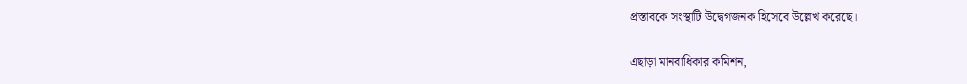প্রস্তাবকে সংস্থাটি উদ্বেগজনক হিসেবে উল্লেখ করেছে।

এছাড়া মানবাধিকার কমিশন,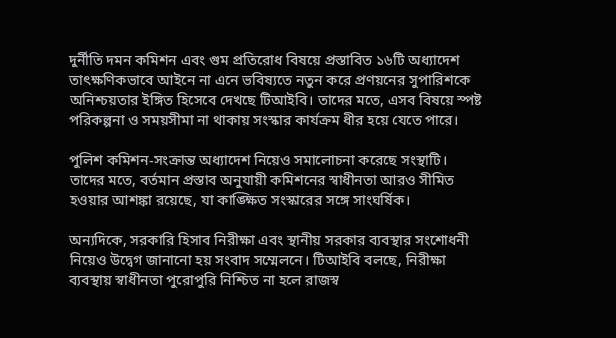দুর্নীতি দমন কমিশন এবং গুম প্রতিরোধ বিষয়ে প্রস্তাবিত ১৬টি অধ্যাদেশ তাৎক্ষণিকভাবে আইনে না এনে ভবিষ্যতে নতুন করে প্রণয়নের সুপারিশকে অনিশ্চয়তার ইঙ্গিত হিসেবে দেখছে টিআইবি। তাদের মতে, এসব বিষয়ে স্পষ্ট পরিকল্পনা ও সময়সীমা না থাকায় সংস্কার কার্যক্রম ধীর হয়ে যেতে পারে।

পুলিশ কমিশন-সংক্রান্ত অধ্যাদেশ নিয়েও সমালোচনা করেছে সংস্থাটি। তাদের মতে, বর্তমান প্রস্তাব অনুযায়ী কমিশনের স্বাধীনতা আরও সীমিত হওয়ার আশঙ্কা রয়েছে, যা কাঙ্ক্ষিত সংস্কারের সঙ্গে সাংঘর্ষিক।

অন্যদিকে, সরকারি হিসাব নিরীক্ষা এবং স্থানীয় সরকার ব্যবস্থার সংশোধনী নিয়েও উদ্বেগ জানানো হয় সংবাদ সম্মেলনে। টিআইবি বলছে, নিরীক্ষা ব্যবস্থায় স্বাধীনতা পুরোপুরি নিশ্চিত না হলে রাজস্ব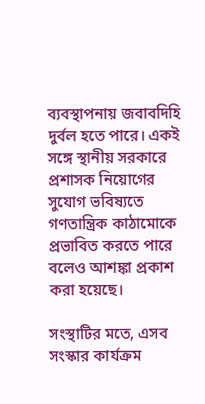ব্যবস্থাপনায় জবাবদিহি দুর্বল হতে পারে। একই সঙ্গে স্থানীয় সরকারে প্রশাসক নিয়োগের সুযোগ ভবিষ্যতে গণতান্ত্রিক কাঠামোকে প্রভাবিত করতে পারে বলেও আশঙ্কা প্রকাশ করা হয়েছে।

সংস্থাটির মতে, এসব সংস্কার কার্যক্রম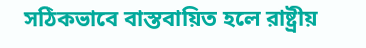সঠিকভাবে বাস্তবায়িত হলে রাষ্ট্রীয়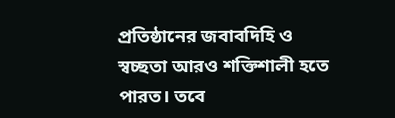প্রতিষ্ঠানের জবাবদিহি ও স্বচ্ছতা আরও শক্তিশালী হতে পারত। তবে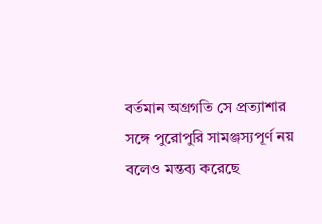বর্তমান অগ্রগতি সে প্রত্যাশার সঙ্গে পুরোপুরি সামঞ্জস্যপূর্ণ নয় বলেও মন্তব্য করেছে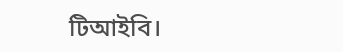টিআইবি।